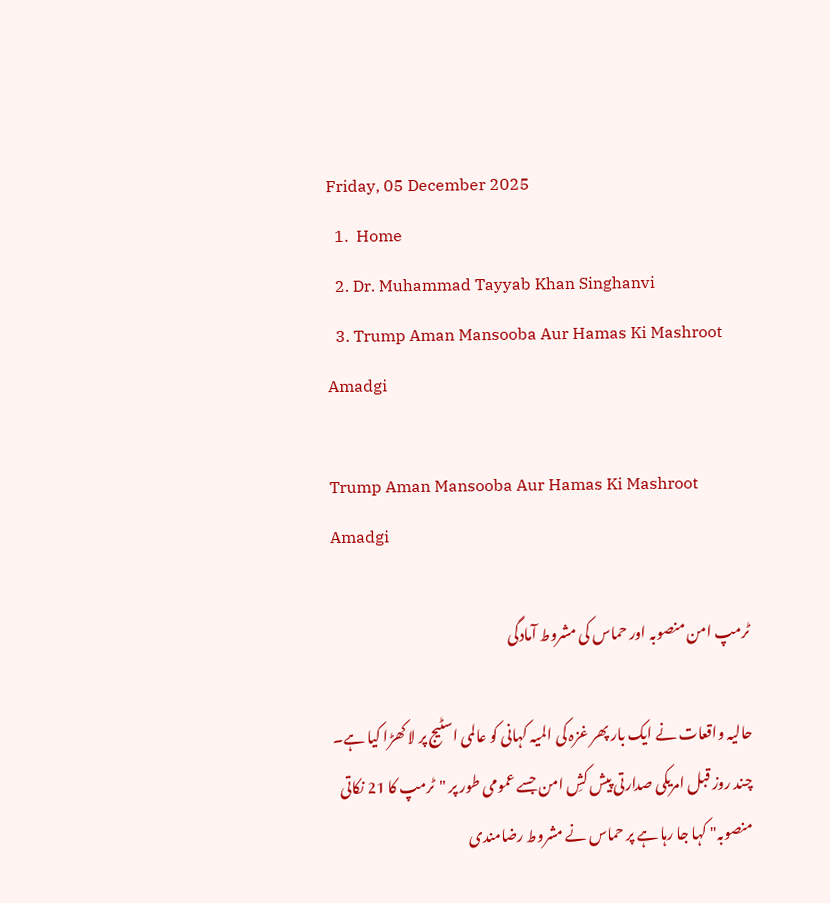Friday, 05 December 2025
  1.  Home
  2. Dr. Muhammad Tayyab Khan Singhanvi
  3. Trump Aman Mansooba Aur Hamas Ki Mashroot Amadgi

Trump Aman Mansooba Aur Hamas Ki Mashroot Amadgi

ٹرمپ امن منصوبہ اور حماس کی مشروط آمادگی

حالیہ واقعات نے ایک بار پھر غزہ کی المیہ کہانی کو عالمی اسٹیج پر لا کھڑا کیا ہے۔ چند روز قبل امریکی صدارتی پیش کشِ امن جسے عمومی طور پر "ٹرمپ کا 21 نکاتی منصوبہ" کہا جا رہا ہے پر حماس نے مشروط رضامندی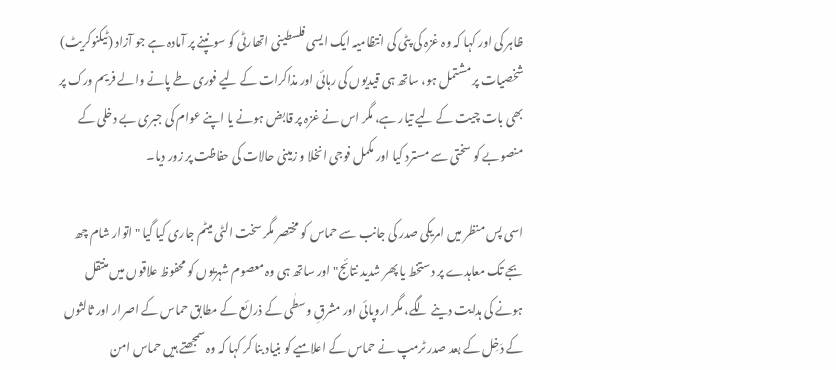ظاہر کی اور کہا کہ وہ غزہ کی پٹی کی انتظامیہ ایک ایسی فلسطینی اتھارٹی کو سونپنے پر آمادہ ہے جو آزاد (ٹیکنوکریٹ) شخصیات پر مشتمل ہو، ساتھ ہی قیدیوں کی رہائی اور مذاکرات کے لیے فوری طے پانے والے فریم ورک پر بھی بات چیت کے لیے تیار ہے، مگر اس نے غزہ پر قابض ہونے یا اپنے عوام کی جبری بے دخلی کے منصوبے کو سختی سے مسترد کیا اور مکمل فوجی انخلا و زمینی حالات کی حفاظت پر زور دیا۔

اسی پس منظر میں امریکی صدر کی جانب سے حماس کو مختصر مگر سخت الٹی میٹم جاری کیا گیا "اتوار شام چھ بجے تک معاہدے پر دستخط یا پھر شدید نتائج" اور ساتھ ہی وہ معصوم شہریوں کو محفوظ علاقوں میں منتقل ہونے کی ہدایت دینے لگے، مگر اروپائی اور مشرقِ وسطٰی کے ذرائع کے مطابق حماس کے اصرار اور ثالثوں کے دَخِل کے بعد صدر ٹرمپ نے حماس کے اعلامیے کو بنیاد بنا کر کہا کہ وہ سمجھتے ہیں حماس امن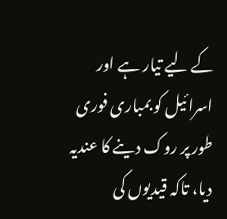کے لیے تیار ہے اور اسرائیل کو بمباری فوری طور پر روک دینے کا عندیہ دیا، تاکہ قیدیوں کی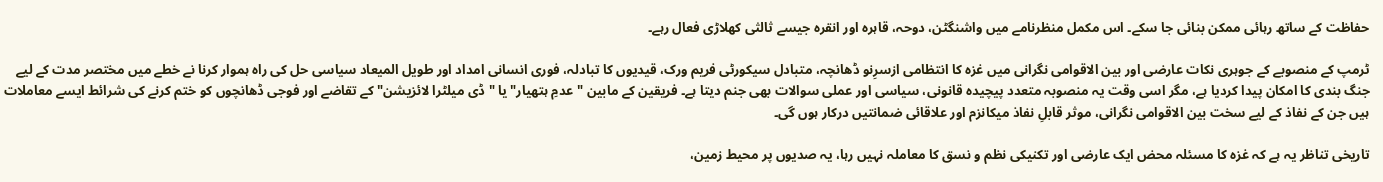حفاظت کے ساتھ رہائی ممکن بنائی جا سکے۔ اس مکمل منظرنامے میں واشنگٹن، دوحہ، قاہرہ اور انقرہ جیسے ثالثی کھلاڑی فعال رہے۔

ٹرمپ کے منصوبے کے جوہری نکات عارضی اور بین الاقوامی نگرانی میں غزہ کا انتظامی ازسرِنو ڈھانچہ، متبادل سیکورٹی فریم ورک، قیدیوں کا تبادلہ، فوری انسانی امداد اور طویل المیعاد سیاسی حل کی راہ ہموار کرنا نے خطے میں مختصر مدت کے لیے جنگ بندی کا امکان پیدا کردیا ہے، مگر اسی وقت یہ منصوبہ متعدد پیچیدہ قانونی، سیاسی اور عملی سوالات بھی جنم دیتا ہے۔ فریقین کے مابین "عدمِ ہتھیار" یا "ڈی میلٹرا لائزیشن" کے تقاضے اور فوجی ڈھانچوں کو ختم کرنے کی شرائط ایسے معاملات ہیں جن کے نفاذ کے لیے سخت بین الاقوامی نگرانی، موثر قابلِ نفاذ میکانزم اور علاقائی ضمانتیں درکار ہوں گی۔

تاریخی تناظر یہ ہے کہ غزہ کا مسئلہ محض ایک عارضی اور تکنیکی نظم و نسق کا معاملہ نہیں رہا، یہ صدیوں پر محیط زمین،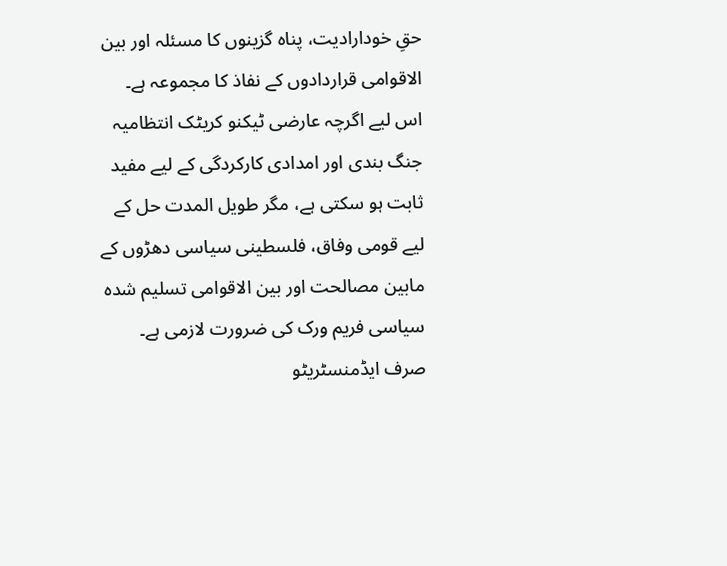حقِ خودارادیت، پناہ گزینوں کا مسئلہ اور بین الاقوامی قراردادوں کے نفاذ کا مجموعہ ہے۔ اس لیے اگرچہ عارضی ٹیکنو کریٹک انتظامیہ جنگ بندی اور امدادی کارکردگی کے لیے مفید ثابت ہو سکتی ہے، مگر طویل المدت حل کے لیے قومی وفاق، فلسطینی سیاسی دھڑوں کے مابین مصالحت اور بین الاقوامی تسلیم شدہ سیاسی فریم ورک کی ضرورت لازمی ہے۔ صرف ایڈمنسٹریٹو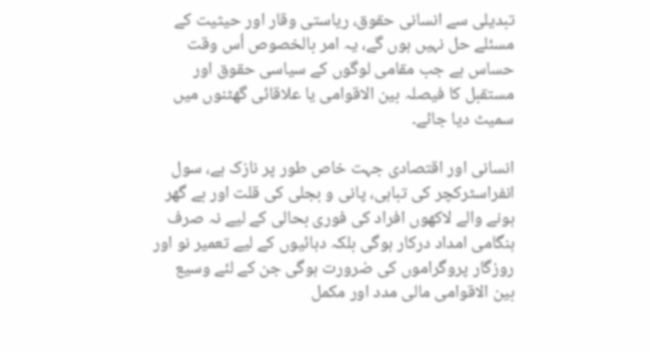تبدیلی سے انسانی حقوق، ریاستی وقار اور حیثیت کے مسئلے حل نہیں ہوں گے، یہ امر بالخصوص اُس وقت حساس ہے جب مقامی لوگوں کے سیاسی حقوق اور مستقبل کا فیصلہ بین الاقوامی یا علاقائی گھٹنوں میں سمیٹ دیا جائے۔

انسانی اور اقتصادی جہت خاص طور پر نازک ہے، سول انفراسٹرکچر کی تباہی، پانی و بجلی کی قلت اور بے گھر ہونے والے لاکھوں افراد کی فوری بحالی کے لیے نہ صرف ہنگامی امداد درکار ہوگی بلکہ دہائیوں کے لیے تعمیر نو اور روزگار پروگراموں کی ضرورت ہوگی جن کے لئے وسیع بین الاقوامی مالی مدد اور مکمل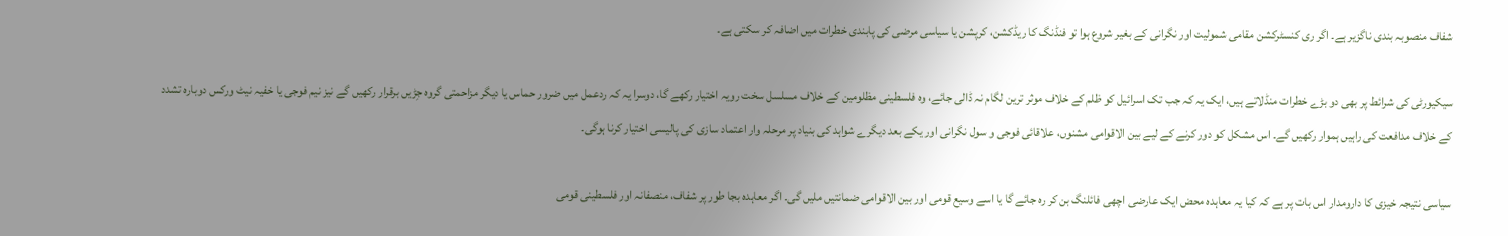شفاف منصوبہ بندی ناگزیر ہے۔ اگر ری کنسٹرکشن مقامی شمولیت اور نگرانی کے بغیر شروع ہوا تو فنڈنگ کا ریڈکشن، کرپشن یا سیاسی مرضی کی پابندی خطرات میں اضافہ کر سکتی ہے۔

سیکیورٹی کی شرائط پر بھی دو بڑے خطرات منڈلاتے ہیں، ایک یہ کہ جب تک اسرائیل کو ظلم کے خلاف موثر ترین لگام نہ ڈالی جائے، وہ فلسطینی مظلومین کے خلاف مسلسل سخت رویہ اختیار رکھے گا، دوسرا یہ کہ ردعمل میں ضرور حماس یا دیگر مزاحمتی گروہ جِڑیں برقرار رکھیں گے نیز نیم فوجی یا خفیہ نیٹ ورکس دوبارہ تشدد کے خلاف مدافعت کی راہیں ہموار رکھیں گے۔ اس مشکل کو دور کرنے کے لیے بین الاقوامی مشنوں، علاقائی فوجی و سول نگرانی اور یکے بعد دیگرے شواہد کی بنیاد پر مرحلہ وار اعتماد سازی کی پالیسی اختیار کرنا ہوگی۔

سیاسی نتیجہ خیزی کا دارومدار اس بات پر ہے کہ کیا یہ معاہدہ محض ایک عارضی اچھی فائلنگ بن کر رہ جائے گا یا اسے وسیع قومی اور بین الاقوامی ضمانتیں ملیں گی۔ اگر معاہدہ بجا طور پر شفاف، منصفانہ اور فلسطینی قومی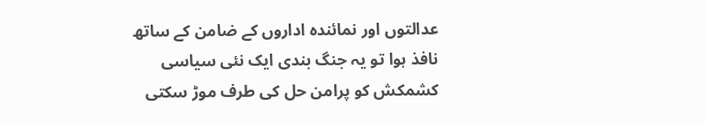عدالتوں اور نمائندہ اداروں کے ضامن کے ساتھ نافذ ہوا تو یہ جنگ بندی ایک نئی سیاسی کشمکش کو پرامن حل کی طرف موڑ سکتی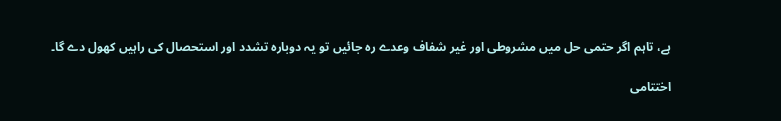ہے، تاہم اگر حتمی حل میں مشروطی اور غیر شفاف وعدے رہ جائیں تو یہ دوبارہ تشدد اور استحصال کی راہیں کھول دے گا۔

اختتامی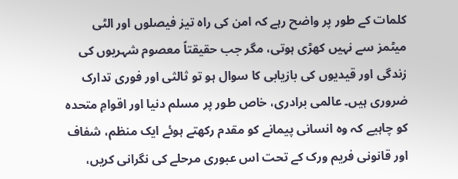کلمات کے طور پر واضح رہے کہ امن کی راہ تیز فیصلوں اور الٹی میٹمز سے نہیں کھڑی ہوتی، مگر جب حقیقتاً معصوم شہریوں کی زندگی اور قیدیوں کی بازیابی کا سوال ہو تو ثالثی اور فوری تدارک ضروری ہیں۔ عالمی برادری، خاص طور پر مسلم دنیا اور اقوامِ متحدہ کو چاہیے کہ وہ انسانی پیمانے کو مقدم رکھتے ہوئے ایک منظم، شفاف اور قانونی فریم ورک کے تحت اس عبوری مرحلے کی نگرانی کریں،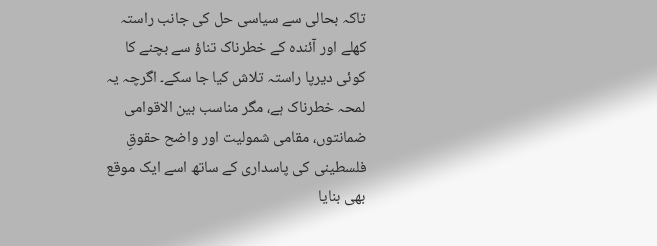تاکہ بحالی سے سیاسی حل کی جانب راستہ کھلے اور آئندہ کے خطرناک تناؤ سے بچنے کا کوئی دیرپا راستہ تلاش کیا جا سکے۔ اگرچہ یہ لمحہ خطرناک ہے، مگر مناسب بین الاقوامی ضمانتوں، مقامی شمولیت اور واضح حقوقِ فلسطینی کی پاسداری کے ساتھ اسے ایک موقع بھی بنایا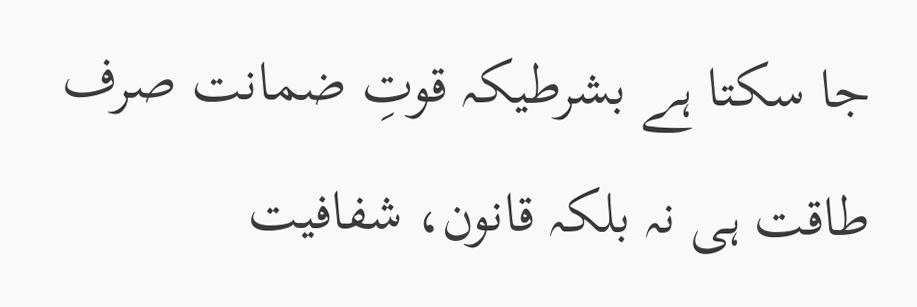جا سکتا ہے بشرطیکہ قوتِ ضمانت صرف طاقت ہی نہ بلکہ قانون، شفافیت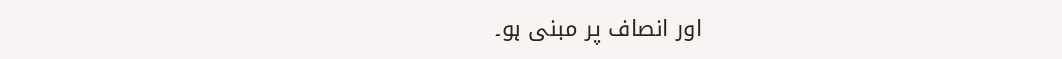اور انصاف پر مبنی ہو۔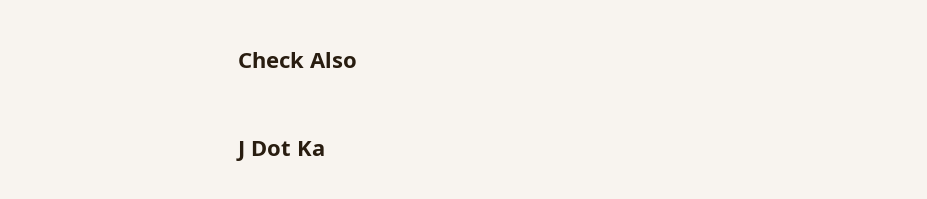Check Also

J Dot Ka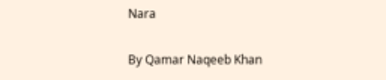Nara

By Qamar Naqeeb Khan